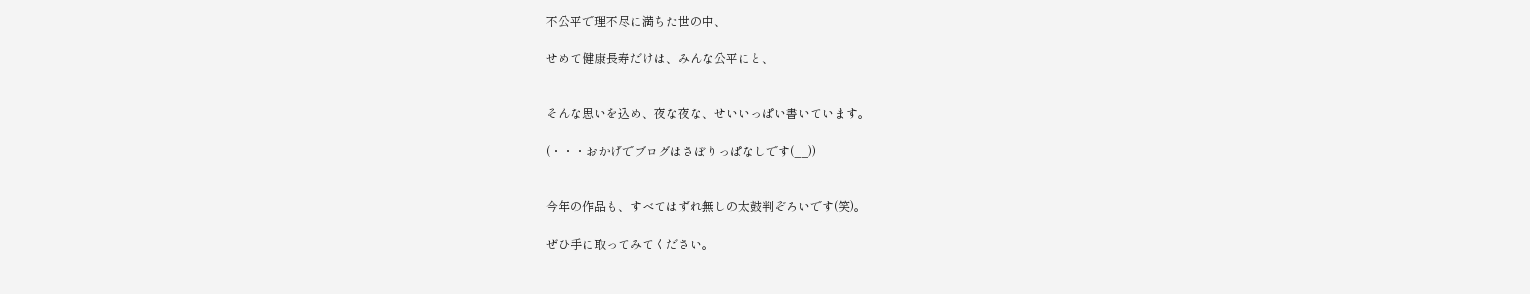不公平で理不尽に満ちた世の中、

せめて健康長寿だけは、みんな公平にと、


そんな思いを込め、夜な夜な、せいいっぱい書いています。

(・・・おかげでブログはさぼりっぱなしです(__))


今年の作品も、すべてはずれ無しの太鼓判ぞろいです(笑)。

ぜひ手に取ってみてください。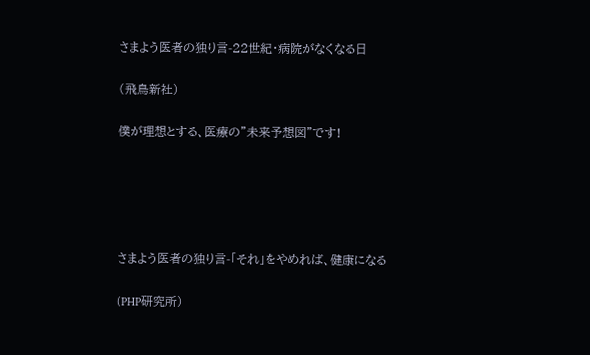さまよう医者の独り言-22世紀・病院がなくなる日

(飛鳥新社)

僕が理想とする、医療の”未来予想図”です!





さまよう医者の独り言-「それ」をやめれば、健康になる

(PHP研究所)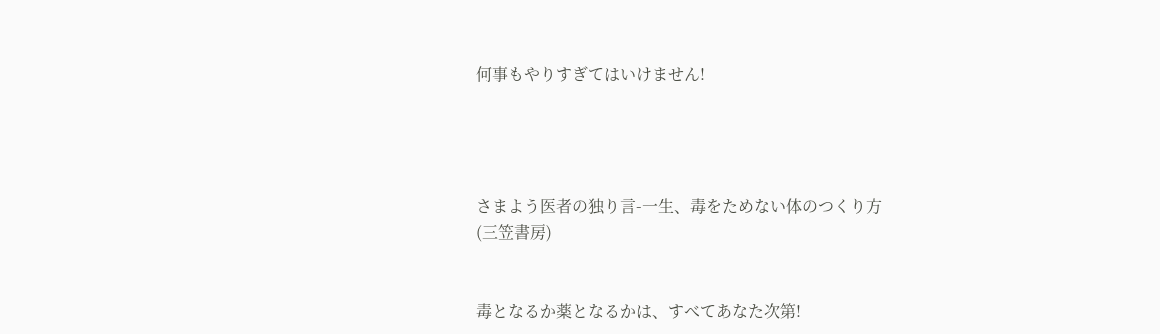何事もやりすぎてはいけません!




さまよう医者の独り言-一生、毒をためない体のつくり方
(三笠書房)


毒となるか薬となるかは、すべてあなた次第!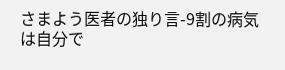さまよう医者の独り言-9割の病気は自分で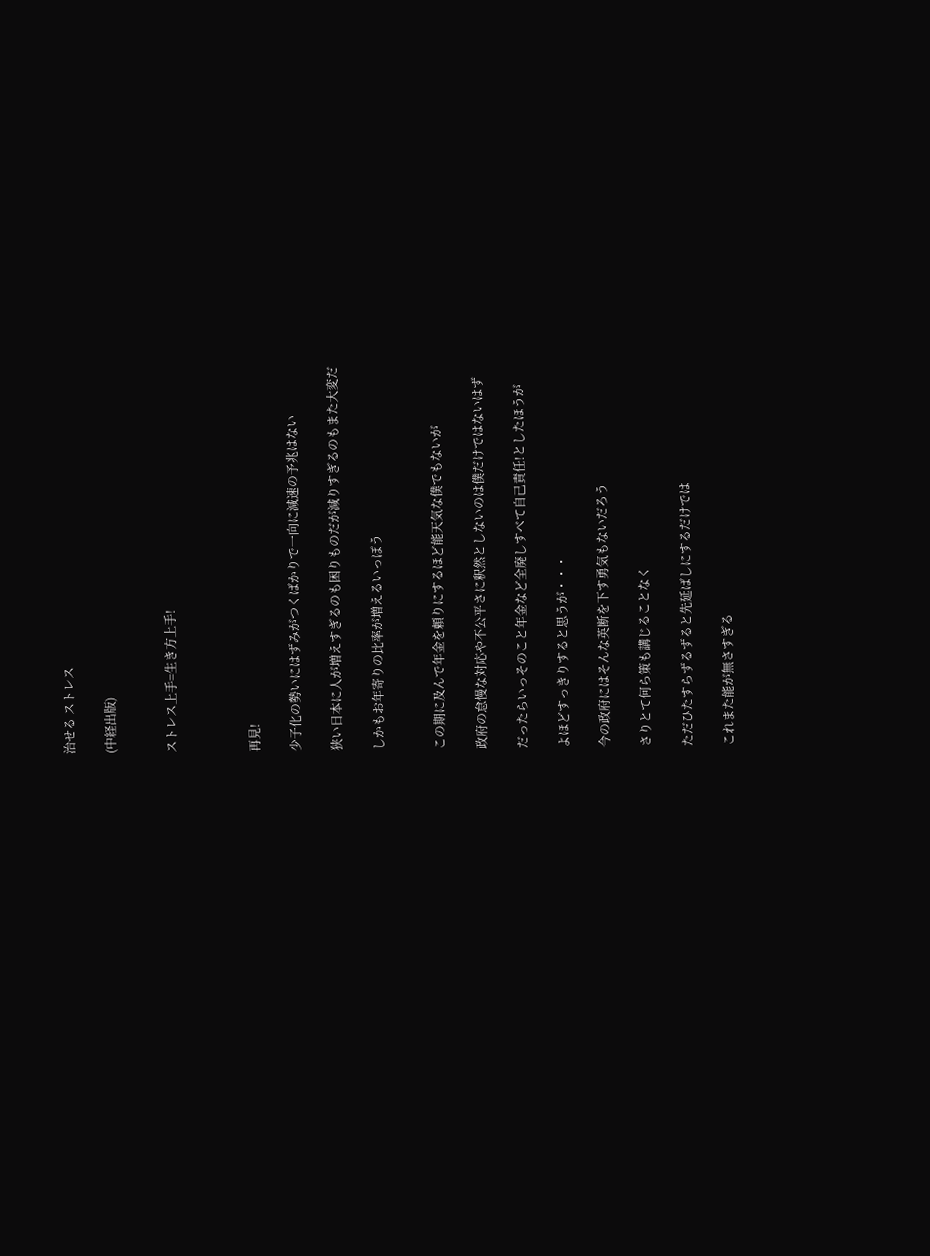治せる ストレス

(中経出版)


ストレス上手=生き方上手!



再見!

少子化の勢いにはずみがつくばかりで一向に減速の予兆はない

狭い日本に人が増えすぎるのも困りものだが減りすぎるのもまた大変だ

しかもお年寄りの比率が増えるいっぽう


この期に及んで年金を頼りにするほど能天気な僕でもないが

政府の怠慢な対応や不公平さに釈然としないのは僕だけではないはず

だったらいっそのこと年金など全廃しすべて自己責任!としたほうが

よほどすっきりすると思うが・・・

今の政府にはそんな英断を下す勇気もないだろう

さりとて何ら策も講じることなく

ただひたすらずるずると先延ばしにするだけでは

これまた能が無さすぎる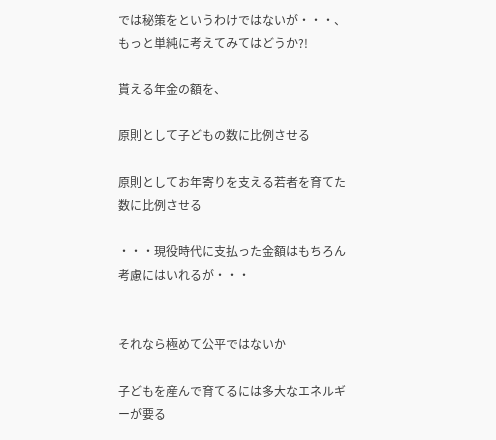では秘策をというわけではないが・・・、もっと単純に考えてみてはどうか?!

貰える年金の額を、

原則として子どもの数に比例させる

原則としてお年寄りを支える若者を育てた数に比例させる

・・・現役時代に支払った金額はもちろん考慮にはいれるが・・・


それなら極めて公平ではないか

子どもを産んで育てるには多大なエネルギーが要る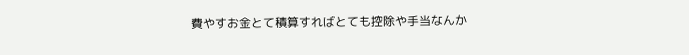費やすお金とて積算すればとても控除や手当なんか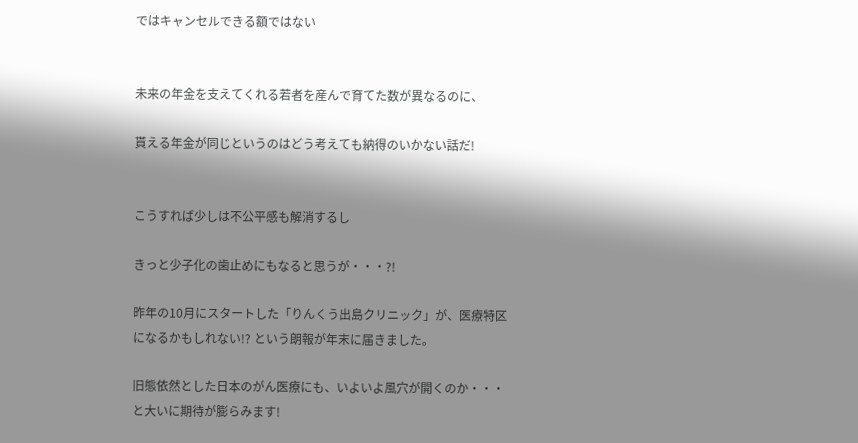ではキャンセルできる額ではない


未来の年金を支えてくれる若者を産んで育てた数が異なるのに、

貰える年金が同じというのはどう考えても納得のいかない話だ!


こうすれば少しは不公平感も解消するし

きっと少子化の歯止めにもなると思うが・・・?!

昨年の10月にスタートした「りんくう出島クリニック」が、医療特区になるかもしれない!? という朗報が年末に届きました。

旧態依然とした日本のがん医療にも、いよいよ風穴が開くのか・・・と大いに期待が膨らみます!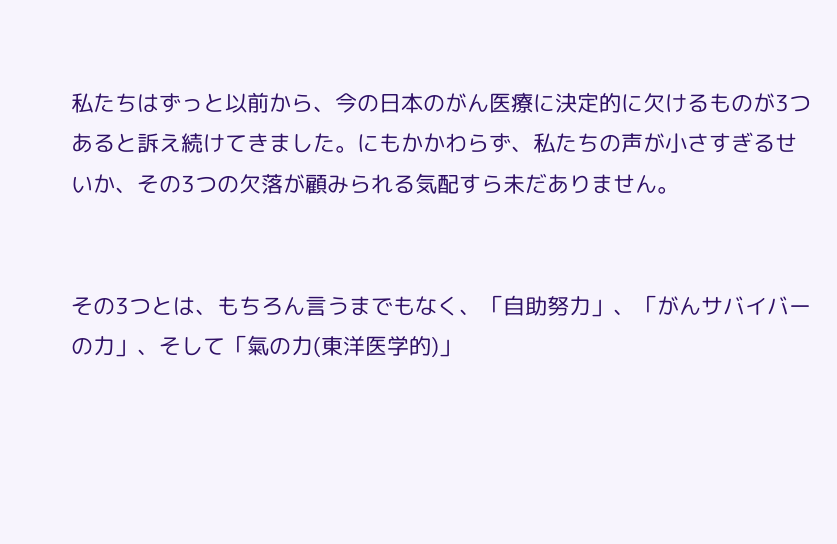私たちはずっと以前から、今の日本のがん医療に決定的に欠けるものが3つあると訴え続けてきました。にもかかわらず、私たちの声が小さすぎるせいか、その3つの欠落が顧みられる気配すら未だありません。


その3つとは、もちろん言うまでもなく、「自助努力」、「がんサバイバーの力」、そして「氣の力(東洋医学的)」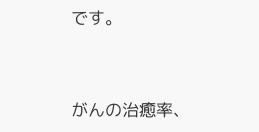です。


がんの治癒率、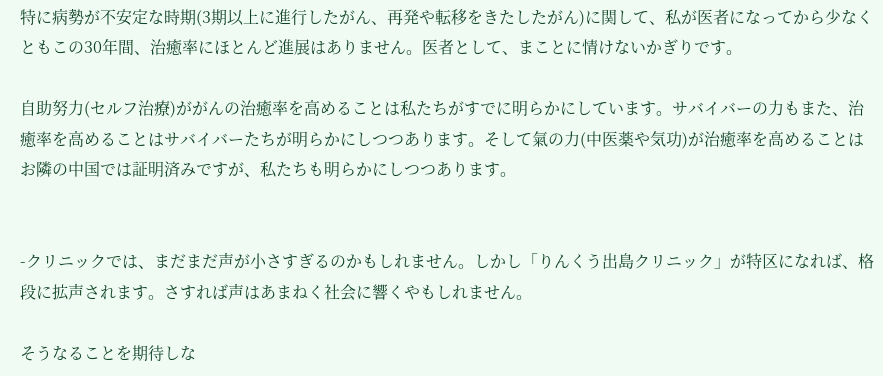特に病勢が不安定な時期(3期以上に進行したがん、再発や転移をきたしたがん)に関して、私が医者になってから少なくともこの30年間、治癒率にほとんど進展はありません。医者として、まことに情けないかぎりです。

自助努力(セルフ治療)ががんの治癒率を高めることは私たちがすでに明らかにしています。サバイバーの力もまた、治癒率を高めることはサバイバーたちが明らかにしつつあります。そして氣の力(中医薬や気功)が治癒率を高めることはお隣の中国では証明済みですが、私たちも明らかにしつつあります。


-クリニックでは、まだまだ声が小さすぎるのかもしれません。しかし「りんくう出島クリニック」が特区になれば、格段に拡声されます。さすれば声はあまねく社会に響くやもしれません。

そうなることを期待しな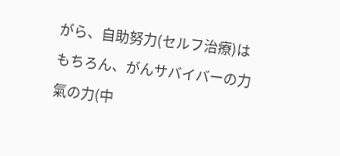がら、自助努力(セルフ治療)はもちろん、がんサバイバーの力氣の力(中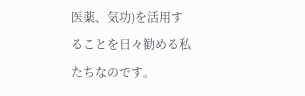医薬、気功)を活用することを日々勧める私たちなのです。